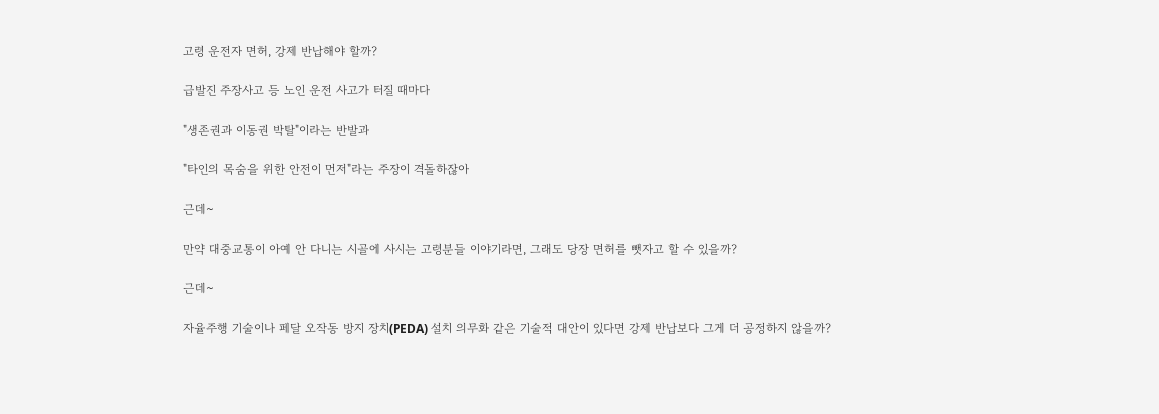고령 운전자 면허, 강제 반납해야 할까?

급발진 주장사고 등 노인 운전 사고가 터질 때마다

"생존권과 이동권 박탈"이라는 반발과

"타인의 목숨을 위한 안전이 먼저"라는 주장이 격돌하잖아

근데~

만약 대중교통이 아예 안 다니는 시골에 사시는 고령분들 이야기라면, 그래도 당장 면허를 뺏자고 할 수 있을까?

근데~

자율주행 기술이나 페달 오작동 방지 장치(PEDA) 설치 의무화 같은 기술적 대안이 있다면 강제 반납보다 그게 더 공정하지 않을까?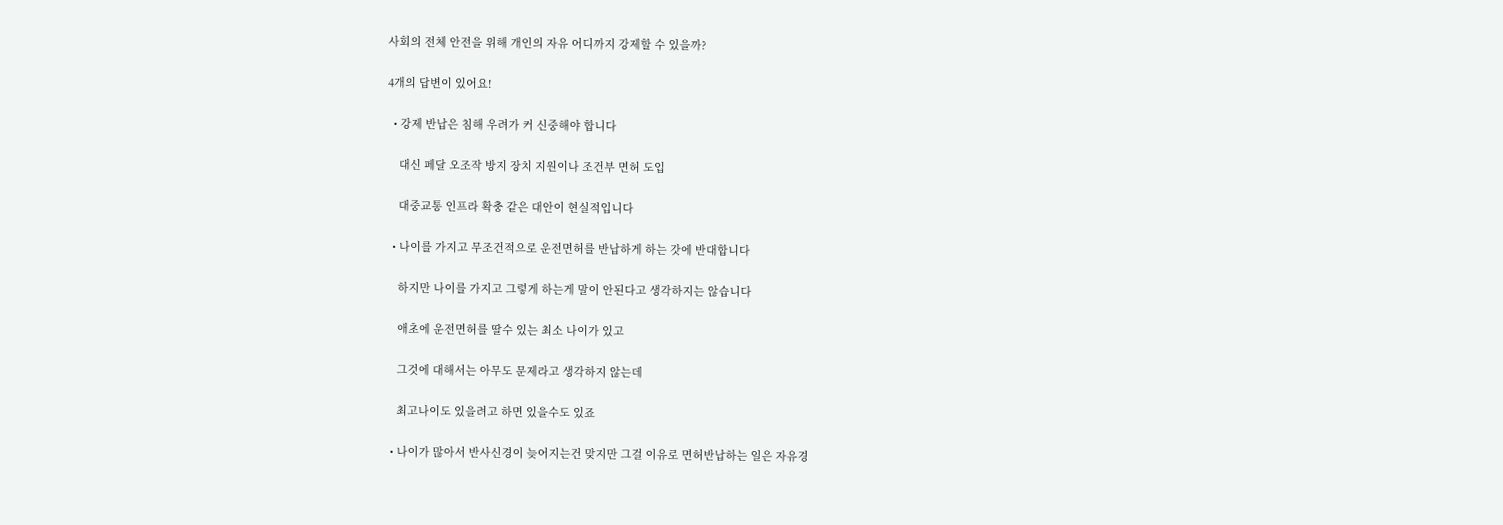사회의 전체 안전을 위해 개인의 자유 어디까지 강제할 수 있을까?

4개의 답변이 있어요!

  • 강제 반납은 침해 우려가 커 신중해야 합니다

    대신 페달 오조작 방지 장치 지원이나 조건부 면허 도입

    대중교통 인프라 확충 같은 대안이 현실적입니다

  • 나이를 가지고 무조건적으로 운전면허를 반납하게 하는 갓에 반대합니다

    하지만 나이를 가지고 그렇게 하는게 말이 안된다고 생각하지는 않습니다

    애초에 운전면허를 딸수 있는 최소 나이가 있고

    그것에 대해서는 아무도 문제라고 생각하지 않는데

    최고나이도 있을려고 하면 있을수도 있죠

  • 나이가 많아서 반사신경이 늦어지는건 맞지만 그걸 이유로 면허반납하는 일은 자유경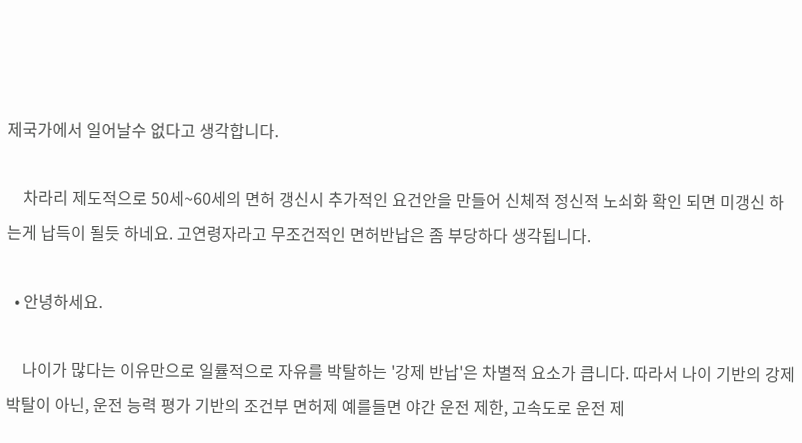제국가에서 일어날수 없다고 생각합니다.

    차라리 제도적으로 50세~60세의 면허 갱신시 추가적인 요건안을 만들어 신체적 정신적 노쇠화 확인 되면 미갱신 하는게 납득이 될듯 하네요. 고연령자라고 무조건적인 면허반납은 좀 부당하다 생각됩니다.

  • 안녕하세요.

    나이가 많다는 이유만으로 일률적으로 자유를 박탈하는 '강제 반납'은 차별적 요소가 큽니다. 따라서 나이 기반의 강제 박탈이 아닌, 운전 능력 평가 기반의 조건부 면허제 예를들면 야간 운전 제한, 고속도로 운전 제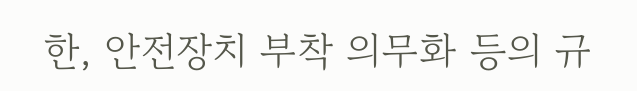한, 안전장치 부착 의무화 등의 규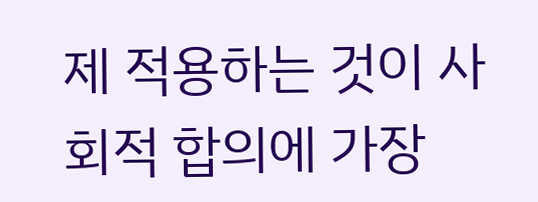제 적용하는 것이 사회적 합의에 가장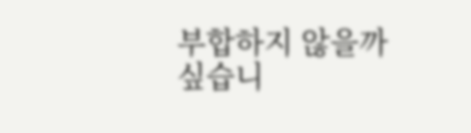부합하지 않을까 싶습니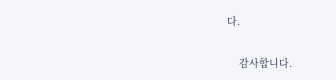다.

    감사합니다.